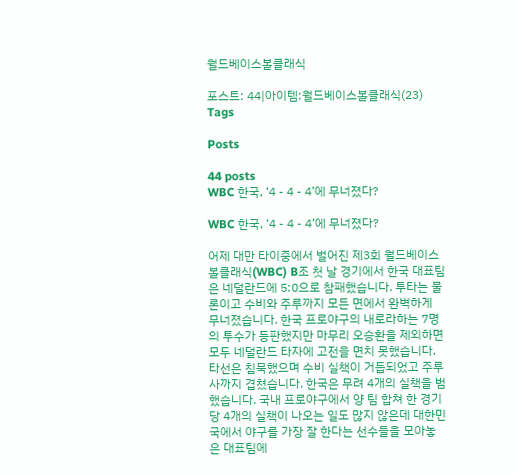월드베이스볼클래식

포스트: 44|아이템:월드베이스볼클래식(23)
Tags

Posts

44 posts
WBC 한국, ‘4 - 4 - 4’에 무너졌다?

WBC 한국, ‘4 - 4 - 4’에 무너졌다?

어제 대만 타이중에서 벌어진 제3회 월드베이스볼클래식(WBC) B조 첫 날 경기에서 한국 대표팀은 네덜란드에 5:0으로 참패했습니다. 투타는 물론이고 수비와 주루까지 모든 면에서 완벽하게 무너졌습니다. 한국 프로야구의 내로라하는 7명의 투수가 등판했지만 마무리 오승환을 제외하면 모두 네덜란드 타자에 고전을 면치 못했습니다. 타선은 침묵했으며 수비 실책이 거듭되었고 주루사까지 겹쳤습니다. 한국은 무려 4개의 실책을 범했습니다. 국내 프로야구에서 양 팀 합쳐 한 경기 당 4개의 실책이 나오는 일도 많지 않은데 대한민국에서 야구를 가장 잘 한다는 선수들을 모아놓은 대표팀에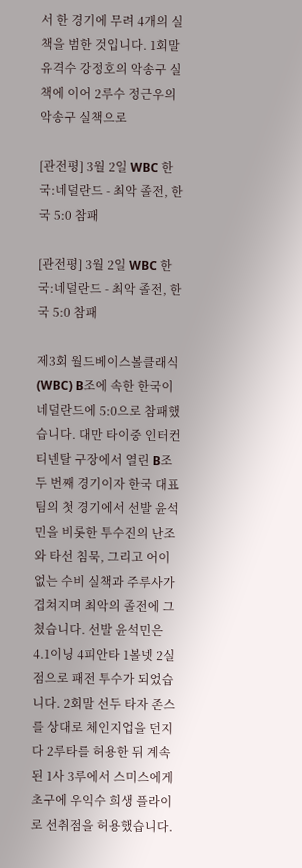서 한 경기에 무려 4개의 실책을 범한 것입니다. 1회말 유격수 강정호의 악송구 실책에 이어 2루수 정근우의 악송구 실책으로

[관전평] 3월 2일 WBC 한국:네덜란드 - 최악 졸전, 한국 5:0 참패

[관전평] 3월 2일 WBC 한국:네덜란드 - 최악 졸전, 한국 5:0 참패

제3회 월드베이스볼클래식(WBC) B조에 속한 한국이 네덜란드에 5:0으로 참패했습니다. 대만 타이중 인터컨티넨탈 구장에서 열린 B조 두 번째 경기이자 한국 대표팀의 첫 경기에서 선발 윤석민을 비롯한 투수진의 난조와 타선 침묵, 그리고 어이없는 수비 실책과 주루사가 겹쳐지며 최악의 졸전에 그쳤습니다. 선발 윤석민은 4.1이닝 4피안타 1볼넷 2실점으로 패전 투수가 되었습니다. 2회말 선두 타자 존스를 상대로 체인지업을 던지다 2루타를 허용한 뒤 계속된 1사 3루에서 스미스에게 초구에 우익수 희생 플라이로 선취점을 허용했습니다.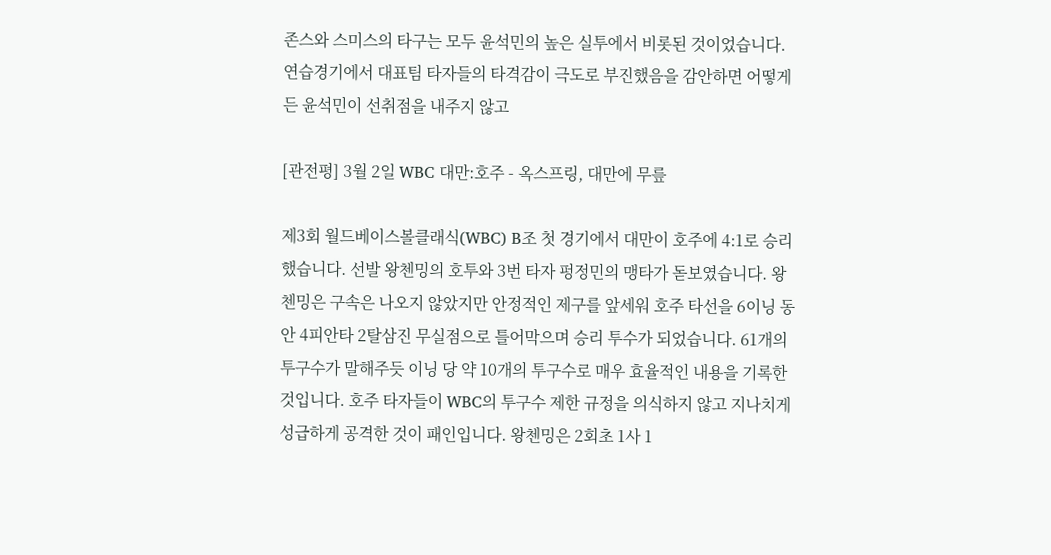존스와 스미스의 타구는 모두 윤석민의 높은 실투에서 비롯된 것이었습니다. 연습경기에서 대표팀 타자들의 타격감이 극도로 부진했음을 감안하면 어떻게든 윤석민이 선취점을 내주지 않고

[관전평] 3월 2일 WBC 대만:호주 - 옥스프링, 대만에 무릎

제3회 월드베이스볼클래식(WBC) B조 첫 경기에서 대만이 호주에 4:1로 승리했습니다. 선발 왕첸밍의 호투와 3번 타자 펑정민의 맹타가 돋보였습니다. 왕첸밍은 구속은 나오지 않았지만 안정적인 제구를 앞세워 호주 타선을 6이닝 동안 4피안타 2탈삼진 무실점으로 틀어막으며 승리 투수가 되었습니다. 61개의 투구수가 말해주듯 이닝 당 약 10개의 투구수로 매우 효율적인 내용을 기록한 것입니다. 호주 타자들이 WBC의 투구수 제한 규정을 의식하지 않고 지나치게 성급하게 공격한 것이 패인입니다. 왕첸밍은 2회초 1사 1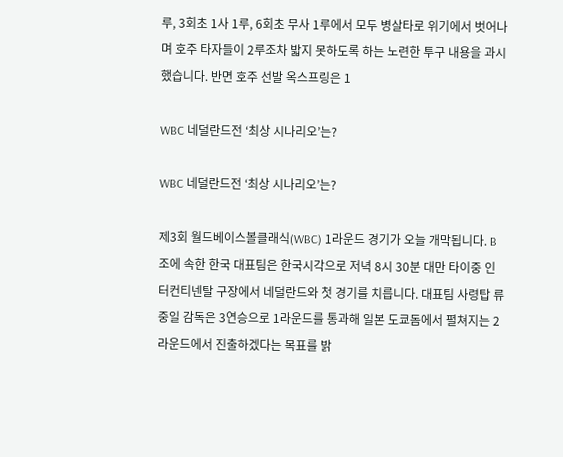루, 3회초 1사 1루, 6회초 무사 1루에서 모두 병살타로 위기에서 벗어나며 호주 타자들이 2루조차 밟지 못하도록 하는 노련한 투구 내용을 과시했습니다. 반면 호주 선발 옥스프링은 1

WBC 네덜란드전 ‘최상 시나리오’는?

WBC 네덜란드전 ‘최상 시나리오’는?

제3회 월드베이스볼클래식(WBC) 1라운드 경기가 오늘 개막됩니다. B조에 속한 한국 대표팀은 한국시각으로 저녁 8시 30분 대만 타이중 인터컨티넨탈 구장에서 네덜란드와 첫 경기를 치릅니다. 대표팀 사령탑 류중일 감독은 3연승으로 1라운드를 통과해 일본 도쿄돔에서 펼쳐지는 2라운드에서 진출하겠다는 목표를 밝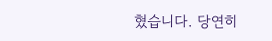혔습니다. 당연히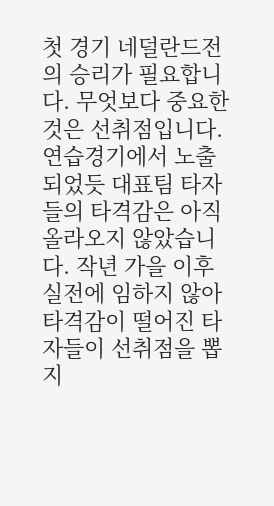첫 경기 네덜란드전의 승리가 필요합니다. 무엇보다 중요한 것은 선취점입니다. 연습경기에서 노출되었듯 대표팀 타자들의 타격감은 아직 올라오지 않았습니다. 작년 가을 이후 실전에 임하지 않아 타격감이 떨어진 타자들이 선취점을 뽑지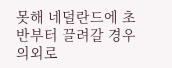못해 네덜란드에 초반부터 끌려갈 경우 의외로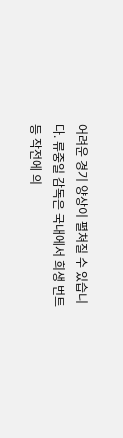어려운 경기 양상이 펼쳐질 수 있습니다. 류중일 감독은 국내에서 희생 번트 등 작전에 의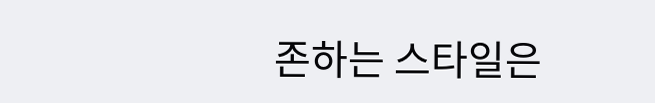존하는 스타일은